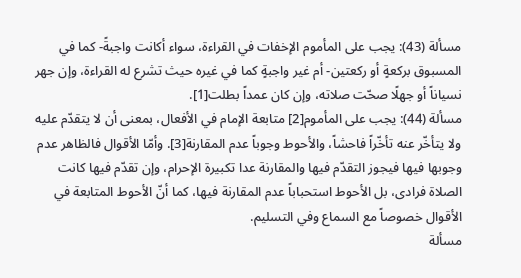مسألة (43): يجب على المأموم الإخفات في القراءة، سواء أكانت واجبةً- كما في المسبوق بركعةٍ أو ركعتين- أم غير واجبةٍ كما في غيره حيث تشرع له القراءة، وإن جهر نسياناً أو جهلًا صحّت صلاته، وإن كان عمداً بطلت[1].
مسألة (44): يجب على المأموم[2] متابعة الإمام في الأفعال، بمعنى أن لا يتقدّم عليه ولا يتأخّر عنه تأخّراً فاحشاً، والأحوط وجوباً عدم المقارنة[3]. وأمّا الأقوال فالظاهر عدم وجوبها فيها فيجوز التقدّم فيها والمقارنة عدا تكبيرة الإحرام، وإن تقدّم فيها كانت الصلاة فرادى، بل الأحوط استحباباً عدم المقارنة فيها، كما أنّ الأحوط المتابعة في الأقوال خصوصاً مع السماع وفي التسليم.
مسألة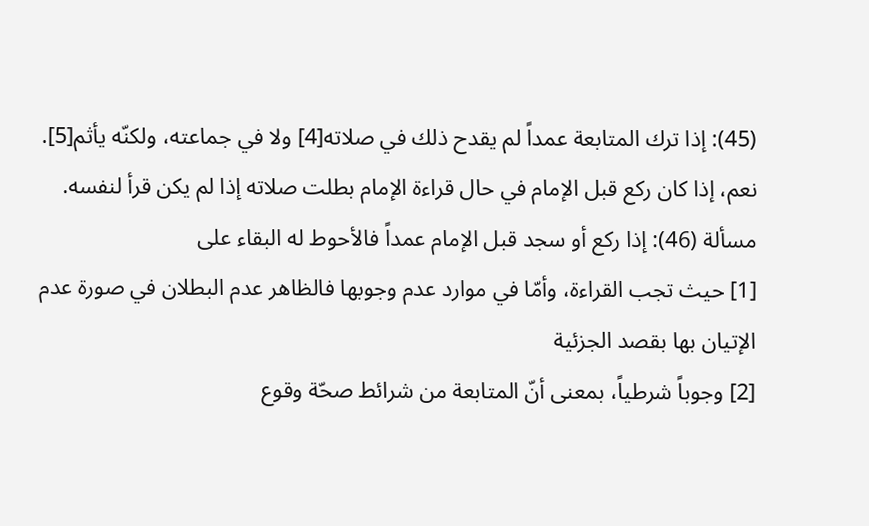(45): إذا ترك المتابعة عمداً لم يقدح ذلك في صلاته[4] ولا في جماعته، ولكنّه يأثم[5]. نعم، إذا كان ركع قبل الإمام في حال قراءة الإمام بطلت صلاته إذا لم يكن قرأ لنفسه.
مسألة (46): إذا ركع أو سجد قبل الإمام عمداً فالأحوط له البقاء على
[1] حيث تجب القراءة، وأمّا في موارد عدم وجوبها فالظاهر عدم البطلان في صورة عدم الإتيان بها بقصد الجزئية
[2] وجوباً شرطياً، بمعنى أنّ المتابعة من شرائط صحّة وقوع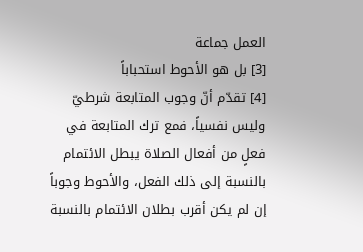العمل جماعة
[3] بل هو الأحوط استحباباً
[4] تقدّم أنّ وجوب المتابعة شرطيّ وليس نفسياً، فمع ترك المتابعة في فعلٍ من أفعال الصلاة يبطل الائتمام بالنسبة إلى ذلك الفعل، والأحوط وجوباً إن لم يكن أقرب بطلان الائتمام بالنسبة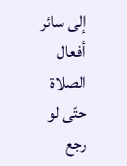إلى سائر أفعال الصلاة حتّى لو رجع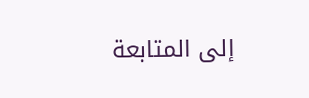إلى المتابعة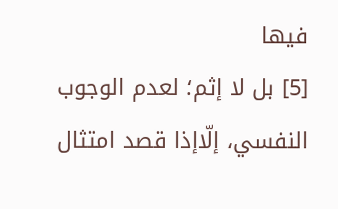فيها
[5] بل لا إثم؛ لعدم الوجوب النفسي، إلّاإذا قصد امتثال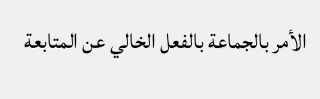الأمر بالجماعة بالفعل الخالي عن المتابعة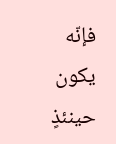فإنّه يكون حينئذٍ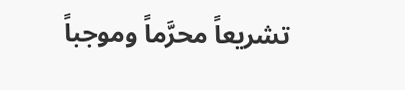تشريعاً محرَّماً وموجباً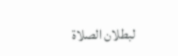لبطلان الصلاة